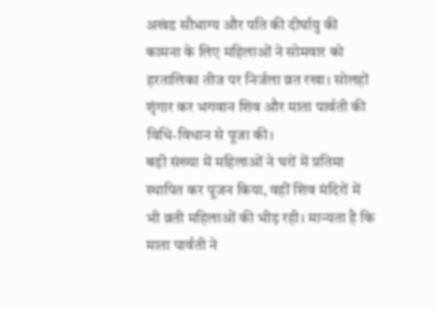अखंड सौभाग्य और पति की दीर्घायु की कामना के लिए महिलाओं ने सोमवार को हरतालिका तीज पर निर्जला व्रत रखा। सोलहों शृंगार कर भगवान शिव और माता पार्वती की विधि-विधान से पूजा की।
बड़ी संख्या में महिलाओं ने घरों में प्रतिमा स्थापित कर पूजन किया, वहीं शिव मंदिरों में भी व्रती महिलाओं की भीड़ रही। मान्यता है कि माता पार्वती ने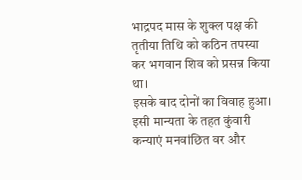भाद्रपद मास के शुक्ल पक्ष की तृतीया तिथि को कठिन तपस्या कर भगवान शिव को प्रसन्न किया था।
इसके बाद दोनों का विवाह हुआ। इसी मान्यता के तहत कुंवारी कन्याएं मनवांछित वर और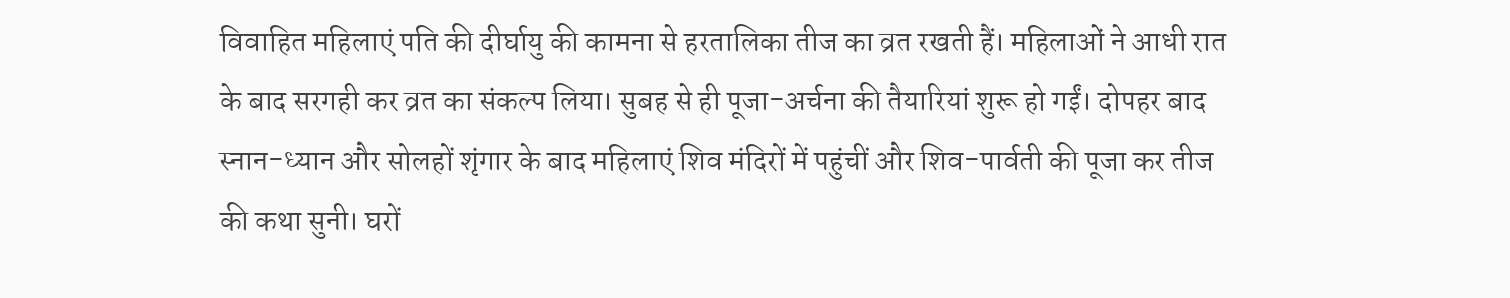विवाहित महिलाएं पति की दीर्घायु की कामना से हरतालिका तीज का व्रत रखती हैं। महिलाओं ने आधी रात के बाद सरगही कर व्रत का संकल्प लिया। सुबह से ही पूजा-अर्चना की तैयारियां शुरू हो गईं। दोपहर बाद स्नान-ध्यान और सोलहों शृंगार के बाद महिलाएं शिव मंदिरों में पहुंचीं और शिव-पार्वती की पूजा कर तीज की कथा सुनी। घरों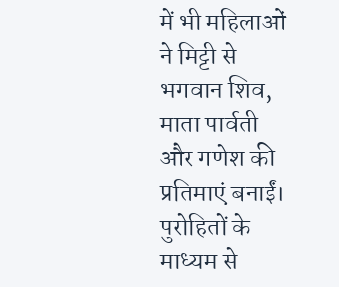में भी महिलाओं ने मिट्टी से भगवान शिव, माता पार्वती और गणेश की प्रतिमाएं बनाईं।
पुरोहितों के माध्यम से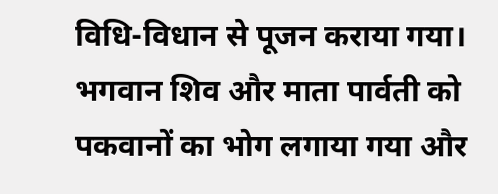विधि-विधान से पूजन कराया गया। भगवान शिव और माता पार्वती को पकवानों का भोग लगाया गया और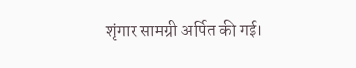शृंगार सामग्री अर्पित की गई।